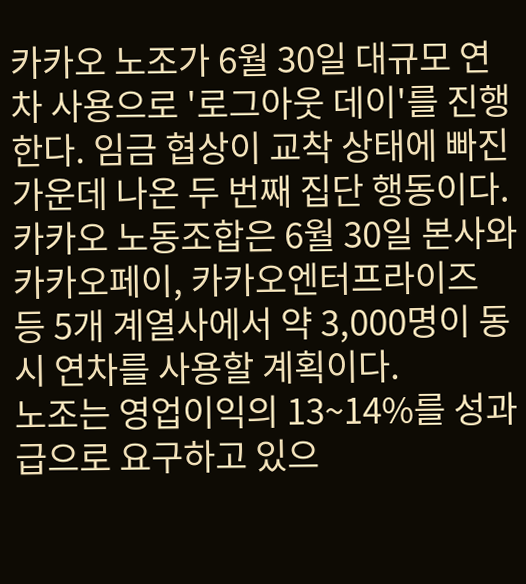카카오 노조가 6월 30일 대규모 연차 사용으로 '로그아웃 데이'를 진행한다. 임금 협상이 교착 상태에 빠진 가운데 나온 두 번째 집단 행동이다.
카카오 노동조합은 6월 30일 본사와 카카오페이, 카카오엔터프라이즈 등 5개 계열사에서 약 3,000명이 동시 연차를 사용할 계획이다.
노조는 영업이익의 13~14%를 성과급으로 요구하고 있으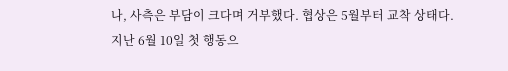나, 사측은 부담이 크다며 거부했다. 협상은 5월부터 교착 상태다.
지난 6월 10일 첫 행동으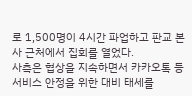로 1,500명이 4시간 파업하고 판교 본사 근처에서 집회를 열었다.
사측은 협상을 지속하면서 카카오톡 등 서비스 안정을 위한 대비 태세를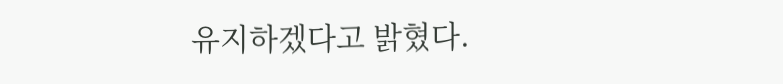유지하겠다고 밝혔다.